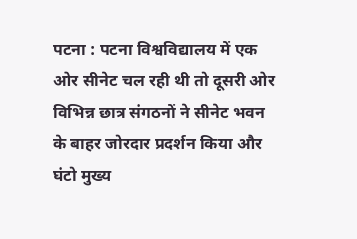पटना : पटना विश्वविद्यालय में एक ओर सीनेट चल रही थी तो दूसरी ओर विभिन्न छात्र संगठनों ने सीनेट भवन के बाहर जोरदार प्रदर्शन किया और घंटो मुख्य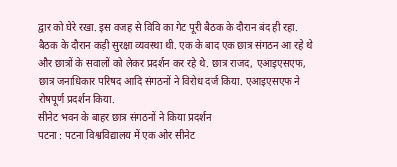द्वार को घेरे रखा. इस वजह से विवि का गेट पूरी बैठक के दौरान बंद ही रहा. बैठक के दौरान कड़ी सुरक्षा व्यवस्था थी. एक के बाद एक छात्र संगठन आ रहे थे और छात्रों के सवालों को लेकर प्रदर्शन कर रहे थे. छात्र राजद, एआइएसएफ, छात्र जनाधिकार परिषद आदि संगठनों ने विरोध दर्ज किया. एआइएसएफ ने रोषपूर्ण प्रदर्शन किया.
सीनेट भवन के बाहर छात्र संगठनों ने किया प्रदर्शन
पटना : पटना विश्वविद्यालय में एक ओर सीनेट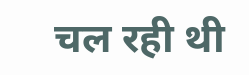चल रही थी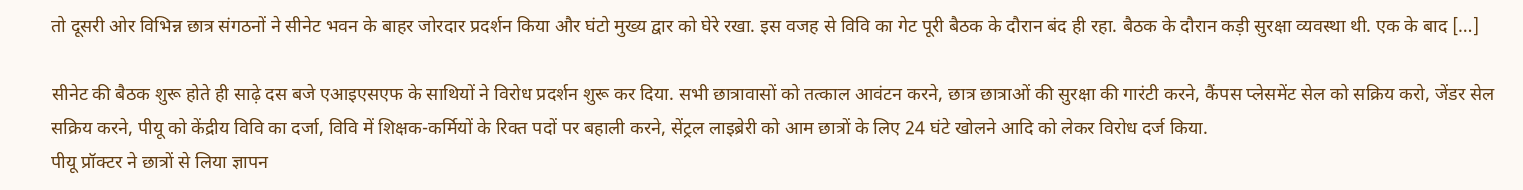तो दूसरी ओर विभिन्न छात्र संगठनों ने सीनेट भवन के बाहर जोरदार प्रदर्शन किया और घंटो मुख्य द्वार को घेरे रखा. इस वजह से विवि का गेट पूरी बैठक के दौरान बंद ही रहा. बैठक के दौरान कड़ी सुरक्षा व्यवस्था थी. एक के बाद […]

सीनेट की बैठक शुरू होते ही साढ़े दस बजे एआइएसएफ के साथियों ने विरोध प्रदर्शन शुरू कर दिया. सभी छात्रावासों को तत्काल आवंटन करने, छात्र छात्राओं की सुरक्षा की गारंटी करने, कैंपस प्लेसमेंट सेल को सक्रिय करो, जेंडर सेल सक्रिय करने, पीयू को केंद्रीय विवि का दर्जा, विवि में शिक्षक-कर्मियों के रिक्त पदों पर बहाली करने, सेंट्रल लाइब्रेरी को आम छात्रों के लिए 24 घंटे खोलने आदि को लेकर विरोध दर्ज किया.
पीयू प्रॉक्टर ने छात्रों से लिया ज्ञापन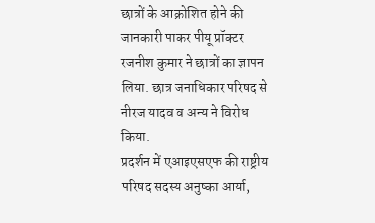छात्रों के आक्रोशित होने की जानकारी पाकर पीयू प्रॉक्टर रजनीश कुमार ने छात्रों का ज्ञापन लिया. छात्र जनाधिकार परिषद से नीरज यादव व अन्य ने विरोध किया.
प्रदर्शन में एआइएसएफ की राष्ट्रीय परिषद सदस्य अनुष्का आर्या,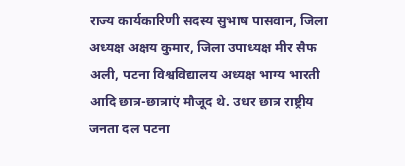राज्य कार्यकारिणी सदस्य सुभाष पासवान, जिला अध्यक्ष अक्षय कुमार, जिला उपाध्यक्ष मीर सैफ अली, पटना विश्वविद्यालय अध्यक्ष भाग्य भारती आदि छात्र-छात्राएं मौजूद थे. उधर छात्र राष्ट्रीय जनता दल पटना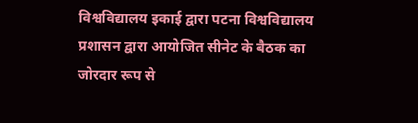विश्वविद्यालय इकाई द्वारा पटना विश्वविद्यालय प्रशासन द्वारा आयोजित सीनेट के बैठक का जोरदार रूप से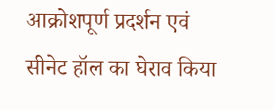आक्रोशपूर्ण प्रदर्शन एवं सीनेट हॉल का घेराव किया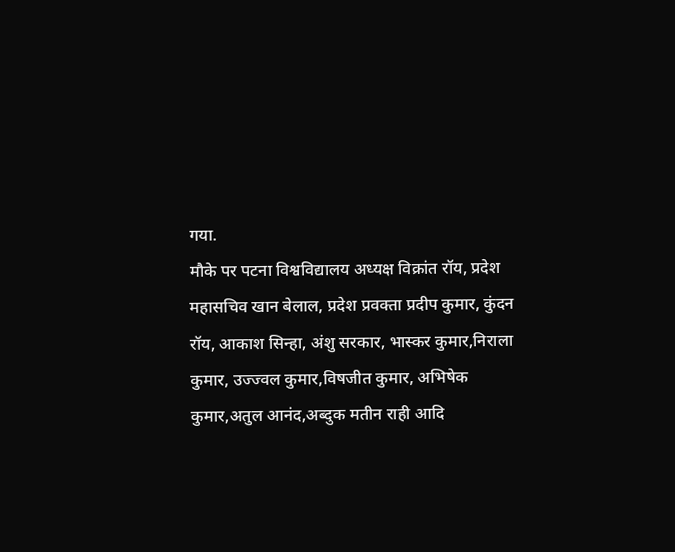गया.
मौके पर पटना विश्वविद्यालय अध्यक्ष विक्रांत रॉय, प्रदेश महासचिव खान बेलाल, प्रदेश प्रवक्ता प्रदीप कुमार, कुंदन रॉय, आकाश सिन्हा, अंशु सरकार, भास्कर कुमार,निराला कुमार, उज्ज्वल कुमार,विषजीत कुमार, अभिषेक कुमार,अतुल आनंद,अब्दुक मतीन राही आदि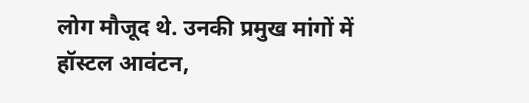लोग मौजूद थे. उनकी प्रमुख मांगों में हॉस्टल आवंटन,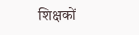शिक्षकों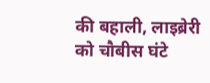की बहाली, लाइब्रेरी को चौबीस घंटे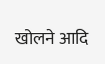खोलने आदि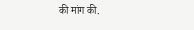की मांग की.